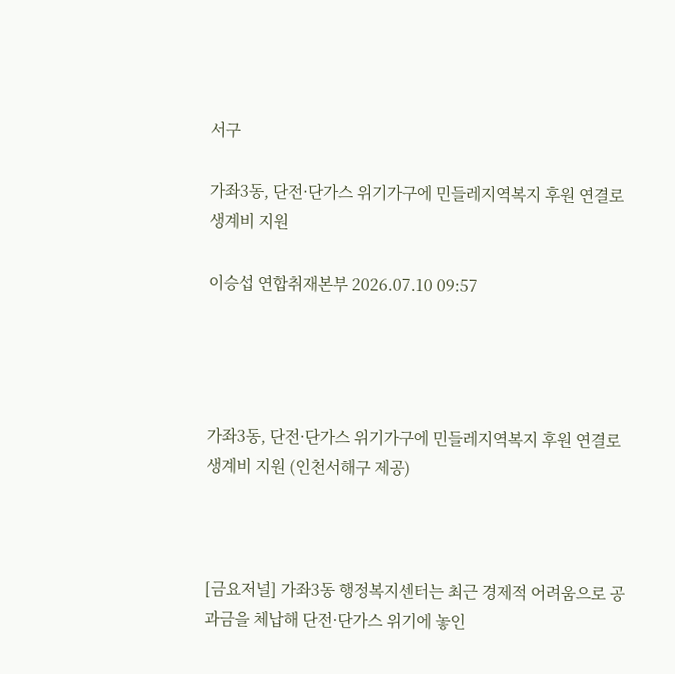서구

가좌3동, 단전·단가스 위기가구에 민들레지역복지 후원 연결로 생계비 지원

이승섭 연합취재본부 2026.07.10 09:57




가좌3동, 단전·단가스 위기가구에 민들레지역복지 후원 연결로 생계비 지원 (인천서해구 제공)



[금요저널] 가좌3동 행정복지센터는 최근 경제적 어려움으로 공과금을 체납해 단전·단가스 위기에 놓인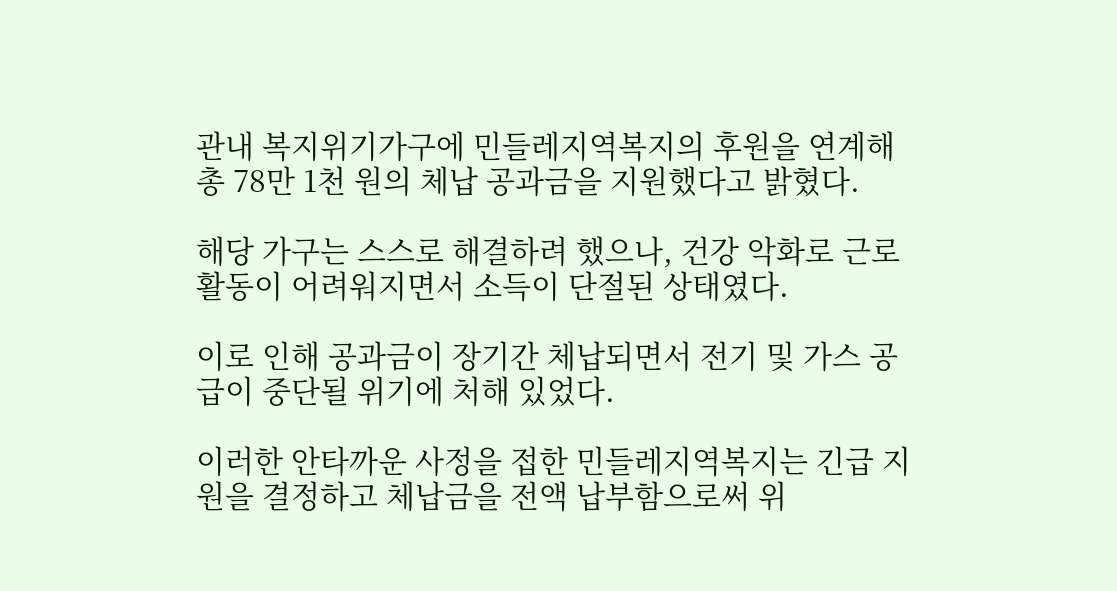관내 복지위기가구에 민들레지역복지의 후원을 연계해 총 78만 1천 원의 체납 공과금을 지원했다고 밝혔다.

해당 가구는 스스로 해결하려 했으나, 건강 악화로 근로활동이 어려워지면서 소득이 단절된 상태였다.

이로 인해 공과금이 장기간 체납되면서 전기 및 가스 공급이 중단될 위기에 처해 있었다.

이러한 안타까운 사정을 접한 민들레지역복지는 긴급 지원을 결정하고 체납금을 전액 납부함으로써 위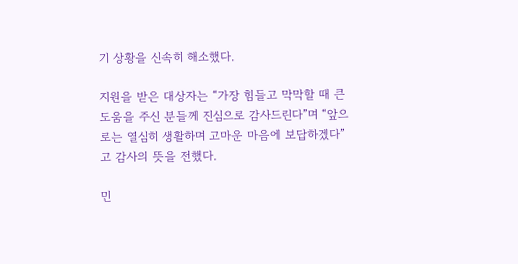기 상황을 신속히 해소했다.

지원을 받은 대상자는 “가장 힘들고 막막할 때 큰 도움을 주신 분들께 진심으로 감사드린다”며 “앞으로는 열심히 생활하며 고마운 마음에 보답하겠다”고 감사의 뜻을 전했다.

민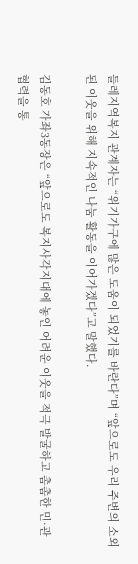들레지역복지 관계자는 “위기가구에 많은 도움이 되었기를 바란다”며 “앞으로도 우리 주변의 소외된 이웃을 위해 지속적인 나눔 활동을 이어가겠다”고 말했다.

김동호 가좌3동장은 “앞으로도 복지사각지대에 놓인 어려운 이웃을 적극 발굴하고 촘촘한 민·관 협력을 통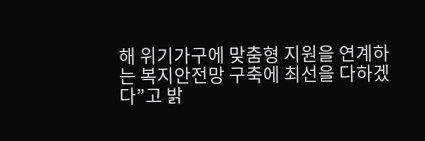해 위기가구에 맞춤형 지원을 연계하는 복지안전망 구축에 최선을 다하겠다”고 밝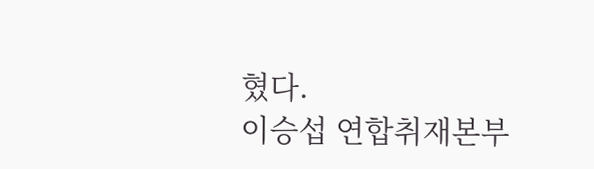혔다.
이승섭 연합취재본부